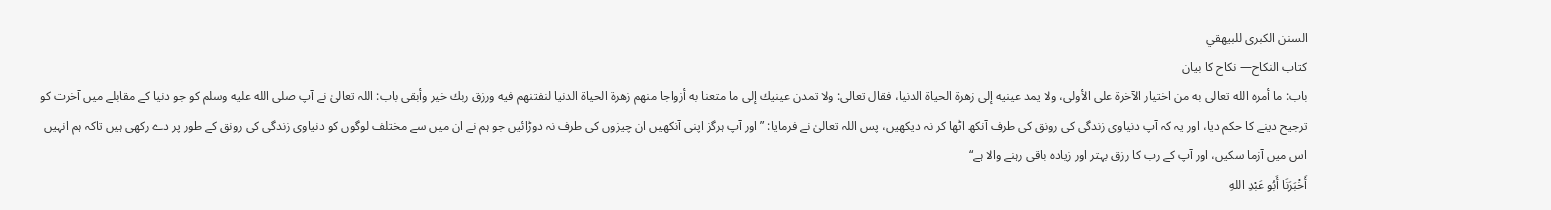السنن الكبرى للبيهقي
كتاب النكاح— نکاح کا بیان
باب: ما أمره الله تعالى به من اختيار الآخرة على الأولى، ولا يمد عينيه إلى زهرة الحياة الدنيا، فقال تعالى: ولا تمدن عينيك إلى ما متعنا به أزواجا منهم زهرة الحياة الدنيا لنفتنهم فيه ورزق ربك خير وأبقى باب: اللہ تعالیٰ نے آپ صلى الله عليه وسلم کو جو دنیا کے مقابلے میں آخرت کو ترجیح دینے کا حکم دیا، اور یہ کہ آپ دنیاوی زندگی کی رونق کی طرف آنکھ اٹھا کر نہ دیکھیں، پس اللہ تعالیٰ نے فرمایا: ”اور آپ ہرگز اپنی آنکھیں ان چیزوں کی طرف نہ دوڑائیں جو ہم نے ان میں سے مختلف لوگوں کو دنیاوی زندگی کی رونق کے طور پر دے رکھی ہیں تاکہ ہم انہیں اس میں آزما سکیں، اور آپ کے رب کا رزق بہتر اور زیادہ باقی رہنے والا ہے“
أَخْبَرَنَا أَبُو عَبْدِ اللهِ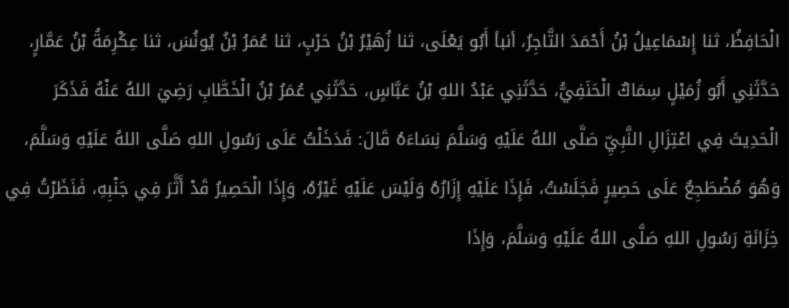الْحَافِظُ، ثنا إِسْمَاعِيلُ بْنُ أَحْمَدَ التَّاجِرُ، أنبأ أَبُو يَعْلَى، ثنا زُهَيْرُ بْنُ حَرْبٍ، ثنا عُمَرُ بْنُ يُونُسَ، ثنا عِكْرِمَةُ بْنُ عَمَّارٍ، حَدَّثَنِي أَبُو زُمَيْلٍ سِمَاكٌ الْحَنَفِيُّ، حَدَّثَنِي عَبْدُ اللهِ بْنُ عَبَّاسٍ، حَدَّثَنِي عُمَرُ بْنُ الْخَطَّابِ رَضِيَ اللهُ عَنْهُ فَذَكَرَ الْحَدِيثَ فِي اعْتِزَالِ النَّبِيِّ صَلَّى اللهُ عَلَيْهِ وَسَلَّمَ نِسَاءَهُ قَالَ: فَدَخَلْتُ عَلَى رَسُولِ اللهِ صَلَّى اللهُ عَلَيْهِ وَسَلَّمَ، وَهُوَ مُضْطَجِعٌ عَلَى حَصِيرٍ فَجَلَسْتُ، فَإِذَا عَلَيْهِ إِزَارُهُ وَلَيْسَ عَلَيْهِ غَيْرُهُ، وَإِذَا الْحَصِيرُ قَدْ أَثَّرَ فِي جَنْبِهِ، فَنَظَرْتُ فِي خِزَانَةِ رَسُولِ اللهِ صَلَّى اللهُ عَلَيْهِ وَسَلَّمَ، وَإِذَا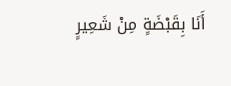أَنَا بِقَبْضَةٍ مِنْ شَعِيرٍ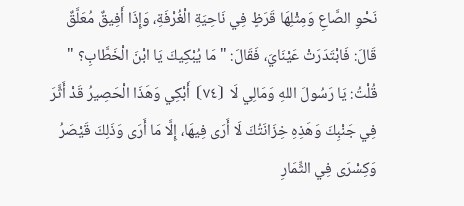نَحْوِ الصَّاعِ وَمِثْلِهَا قَرَظٍ فِي نَاحِيَةِ الْغُرْفَةِ، وَإِذَا أَفِيقٌ مُعَلَّقٌ قَالَ: فَابْتَدَرَتْ عَيْنَايَ، فَقَالَ: " مَا يُبْكِيكَ يَا ابْنَ الْخَطَّابِ؟ " قُلْتُ: يَا رَسُولَ اللهِ وَمَالِي لَا ⦗٧٤⦘ أَبْكِي وَهَذَا الْحَصِيرُ قَدْ أَثَّرَ فِي جَنْبِكَ وَهَذِهِ خِزَانَتُكَ لَا أَرَى فِيهَا، إِلَّا مَا أَرَى وَذَلِكَ قَيْصَرُ وَكِسْرَى فِي الثِّمَارِ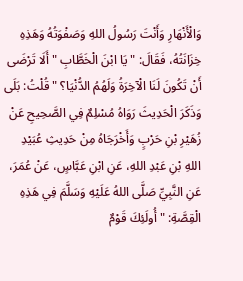وَالْأَنْهَارِ وَأَنْتَ رَسُولُ اللهِ وَصَفْوَتُهُ وَهَذِهِ خِزَانَتُهُ، فَقَالَ: " يَا ابْنَ الْخَطَّابِ " أَلَا تَرْضَى أَنْ تَكُونَ لَنَا الْآخِرَةُ وَلَهُمُ الدُّنْيَا؟ " قُلْتُ: بَلَى وَذَكَرَ الْحَدِيثَ رَوَاهُ مُسْلِمٌ فِي الصَّحِيحِ عَنْ زُهَيْرِ بْنِ حَرْبٍ وَأَخْرَجَاهُ مِنْ حَدِيثِ عُبَيْدِ اللهِ بْنِ عَبْدِ اللهِ، عَنِ ابْنِ عَبَّاسٍ، عَنْ عُمَرَ، عَنِ النَّبِيِّ صَلَّى اللهُ عَلَيْهِ وَسَلَّمَ فِي هَذِهِ الْقِصَّةِ: " أُولَئِكَ قَوْمٌ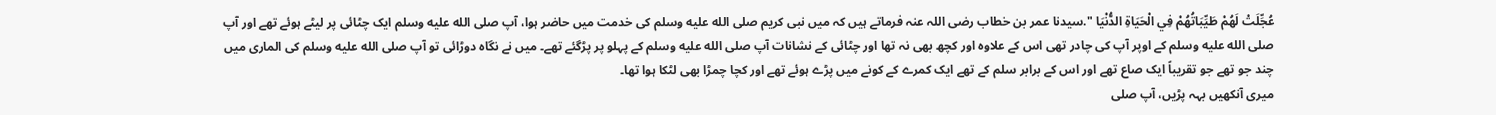عُجِّلَتْ لَهُمْ طَيِّبَاتُهُمْ فِي الْحَيَاةِ الدُّنْيَا ".سیدنا عمر بن خطاب رضی اللہ عنہ فرماتے ہیں کہ میں نبی کریم صلى الله عليه وسلم کی خدمت میں حاضر ہوا، آپ صلى الله عليه وسلم ایک چٹائی پر لیٹے ہوئے تھے اور آپ صلى الله عليه وسلم کے اوپر آپ کی چادر تھی اس کے علاوہ اور کچھ بھی نہ تھا اور چٹائی کے نشانات آپ صلى الله عليه وسلم کے پہلو پر پڑگئے تھے۔ میں نے نگاہ دوڑائی تو آپ صلى الله عليه وسلم کی الماری میں چند جو تھے جو تقریباً ایک صاع تھے اور اس کے برابر سلم کے تھے ایک کمرے کے کونے میں پڑے ہوئے تھے اور کچا چمڑا بھی لٹکا ہوا تھا۔
میری آنکھیں بہہ پڑیں، آپ صلى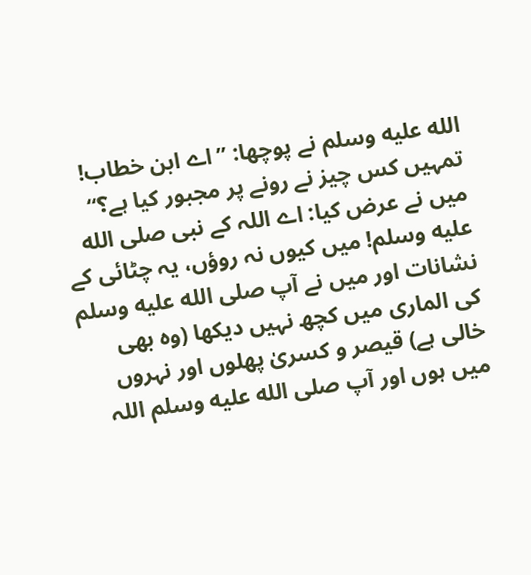الله عليه وسلم نے پوچھا: ”اے ابن خطاب! تمہیں کس چیز نے رونے پر مجبور کیا ہے؟“ میں نے عرض کیا: اے اللہ کے نبی صلى الله عليه وسلم! میں کیوں نہ روؤں، یہ چٹائی کے نشانات اور میں نے آپ صلى الله عليه وسلم کی الماری میں کچھ نہیں دیکھا (وہ بھی خالی ہے) قیصر و کسریٰ پھلوں اور نہروں میں ہوں اور آپ صلى الله عليه وسلم اللہ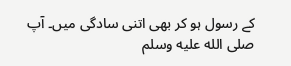کے رسول ہو کر بھی اتنی سادگی میں۔ آپ صلى الله عليه وسلم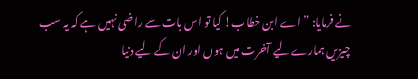نے فرمایا: ”اے ابن خطاب! کیا تو اس بات سے راضی نہیں ہے کہ یہ سب چیزیں ہمارے لیے آخرت میں ہوں اور ان کے لیے دنیا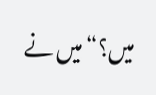میں؟“ میں نے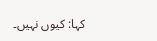کہا: کیوں نہیں۔